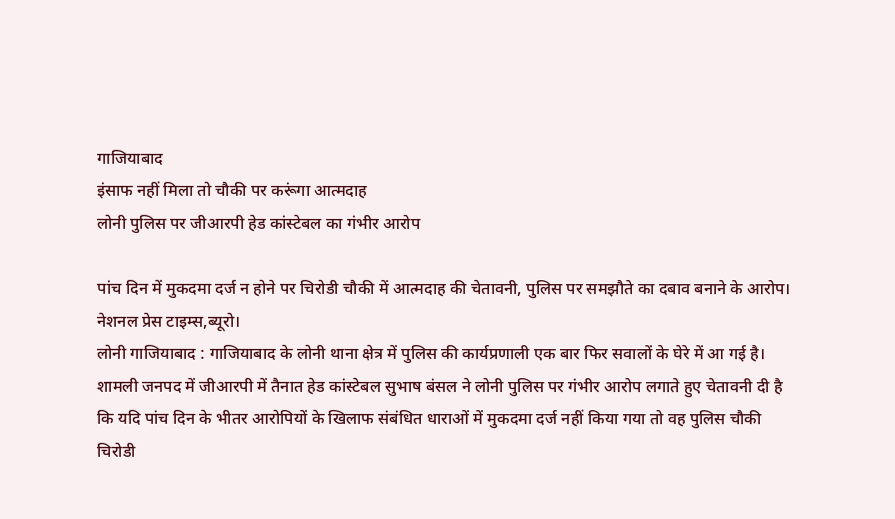गाजियाबाद
इंसाफ नहीं मिला तो चौकी पर करूंगा आत्मदाह
लोनी पुलिस पर जीआरपी हेड कांस्टेबल का गंभीर आरोप

पांच दिन में मुकदमा दर्ज न होने पर चिरोडी चौकी में आत्मदाह की चेतावनी, पुलिस पर समझौते का दबाव बनाने के आरोप।
नेशनल प्रेस टाइम्स,ब्यूरो।
लोनी गाजियाबाद : गाजियाबाद के लोनी थाना क्षेत्र में पुलिस की कार्यप्रणाली एक बार फिर सवालों के घेरे में आ गई है। शामली जनपद में जीआरपी में तैनात हेड कांस्टेबल सुभाष बंसल ने लोनी पुलिस पर गंभीर आरोप लगाते हुए चेतावनी दी है कि यदि पांच दिन के भीतर आरोपियों के खिलाफ संबंधित धाराओं में मुकदमा दर्ज नहीं किया गया तो वह पुलिस चौकी चिरोडी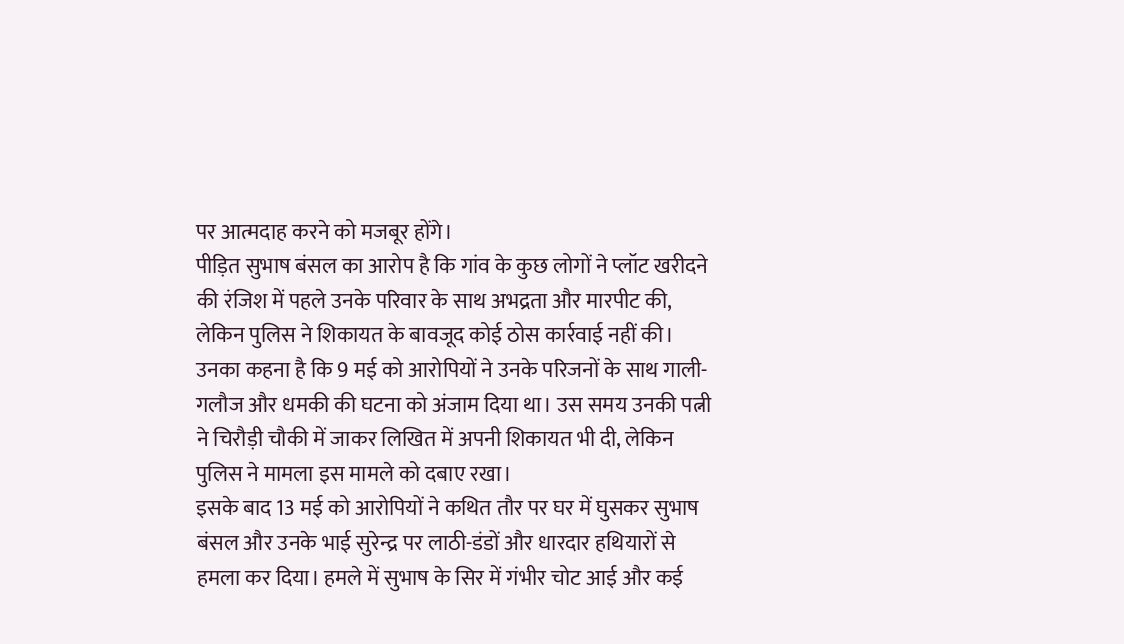पर आत्मदाह करने को मजबूर होंगे।
पीड़ित सुभाष बंसल का आरोप है कि गांव के कुछ लोगों ने प्लॉट खरीदने की रंजिश में पहले उनके परिवार के साथ अभद्रता और मारपीट की, लेकिन पुलिस ने शिकायत के बावजूद कोई ठोस कार्रवाई नहीं की। उनका कहना है कि 9 मई को आरोपियों ने उनके परिजनों के साथ गाली-गलौज और धमकी की घटना को अंजाम दिया था। उस समय उनकी पत्नी ने चिरौड़ी चौकी में जाकर लिखित में अपनी शिकायत भी दी, लेकिन पुलिस ने मामला इस मामले को दबाए रखा।
इसके बाद 13 मई को आरोपियों ने कथित तौर पर घर में घुसकर सुभाष बंसल और उनके भाई सुरेन्द्र पर लाठी-डंडों और धारदार हथियारों से हमला कर दिया। हमले में सुभाष के सिर में गंभीर चोट आई और कई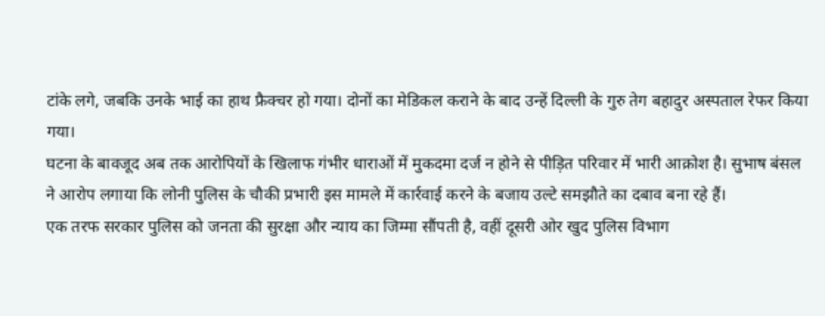टांके लगे, जबकि उनके भाई का हाथ फ्रैक्चर हो गया। दोनों का मेडिकल कराने के बाद उन्हें दिल्ली के गुरु तेग बहादुर अस्पताल रेफर किया गया।
घटना के बावजूद अब तक आरोपियों के खिलाफ गंभीर धाराओं में मुकदमा दर्ज न होने से पीड़ित परिवार में भारी आक्रोश है। सुभाष बंसल ने आरोप लगाया कि लोनी पुलिस के चौकी प्रभारी इस मामले में कार्रवाई करने के बजाय उल्टे समझौते का दबाव बना रहे हैं।
एक तरफ सरकार पुलिस को जनता की सुरक्षा और न्याय का जिम्मा सौंपती है, वहीं दूसरी ओर खुद पुलिस विभाग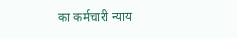का कर्मचारी न्याय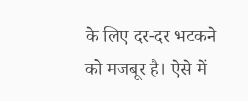के लिए दर-दर भटकने को मजबूर है। ऐसे में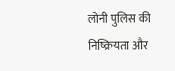लोनी पुलिस की निष्क्रियता और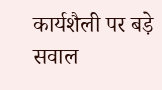कार्यशैली पर बड़े सवाल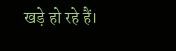खड़े हो रहे हैं।